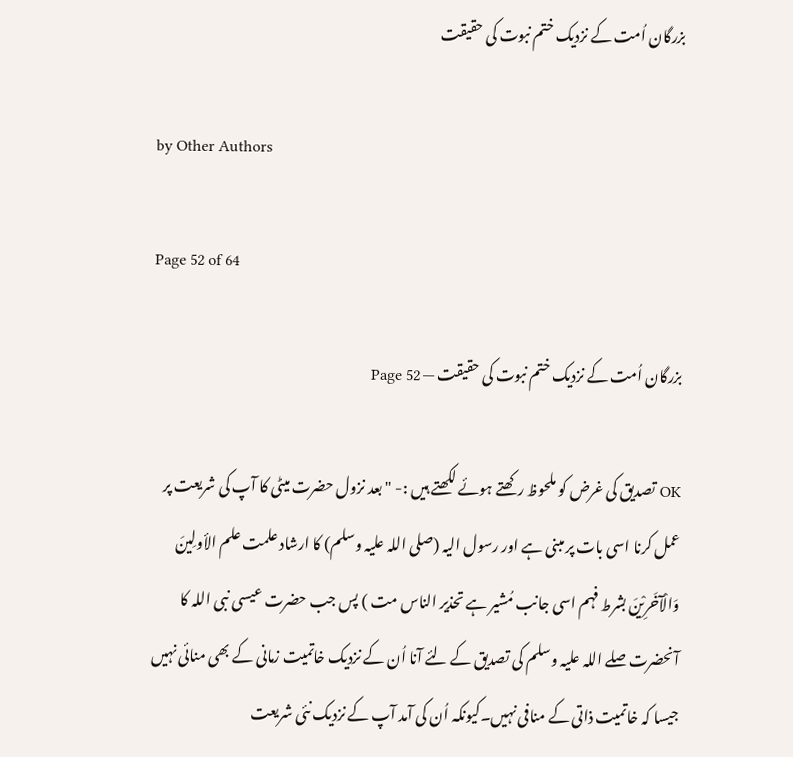بزرگان اُمت کے نزدیک ختم نبوت کی حقیقت

by Other Authors

Page 52 of 64

بزرگان اُمت کے نزدیک ختم نبوت کی حقیقت — Page 52

OK تصدیق کی غرض کو ملحوظ رکھتے ہوئے لکھتے ہیں :- " بعد نزول حضرت میٹی کا آپ کی شریعت پر عمل کرنا اسی بات پر مبنی ہے اور رسول الیہ (صلی اللہ علیہ وسلم) کا ارشاد علمت علم الأولِينَ وَالْآخَرِيْنَ بشرط فہم اسی جانب مُشیر ہے تحذیر الناس مت ) پس جب حضرت عیسی نبی اللہ کا آنحضرت صلے اللہ علیہ وسلم کی تصدیق کے لئے آنا اُن کے نزدیک خاتمیت زمانی کے بھی منائی نہیں جیسا کہ خاتمیت ذاتی کے منافی نہیں۔کیونکہ اُن کی آمد آپ کے نزدیک نئی شریعت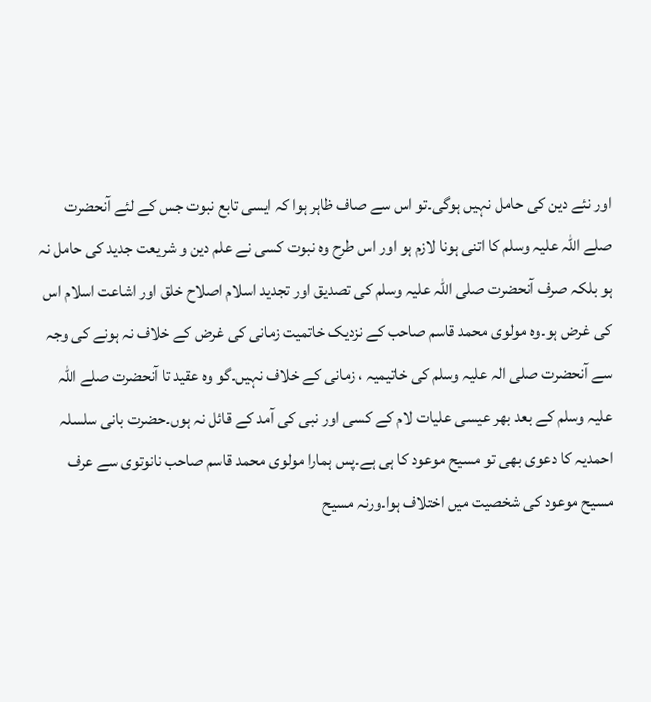اور نئے دین کی حامل نہیں ہوگی۔تو اس سے صاف ظاہر ہوا کہ ایسی تابع نبوت جس کے لئے آنحضرت صلے اللہ علیہ وسلم کا اتنی ہونا لازم ہو اور اس طرح وہ نبوت کسی نے علم دین و شریعت جدید کی حامل نہ ہو بلکہ صرف آنحضرت صلی اللہ علیہ وسلم کی تصدیق اور تجدید اسلام اصلاح خلق اور اشاعت اسلام اس کی غرض ہو۔وہ مولوی محمد قاسم صاحب کے نزدیک خاتمیت زمانی کی غرض کے خلاف نہ ہونے کی وجہ سے آنحضرت صلی الہ علیہ وسلم کی خاتیمیہ ، زمانی کے خلاف نہیں۔گو وہ عقید تا آنحضرت صلے اللہ علیہ وسلم کے بعد بھر عیسی علیات لام کے کسی اور نبی کی آمد کے قائل نہ ہوں۔حضرت بانی سلسلہ احمدیہ کا دعوی بھی تو مسیح موعود کا ہی ہے۔پس ہمارا مولوی محمد قاسم صاحب نانوتوی سے عرف مسیح موعود کی شخصیت میں اختلاف ہوا۔ورنہ مسیح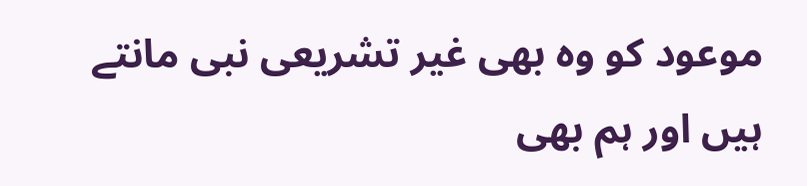موعود کو وہ بھی غیر تشریعی نبی مانتے ہیں اور ہم بھی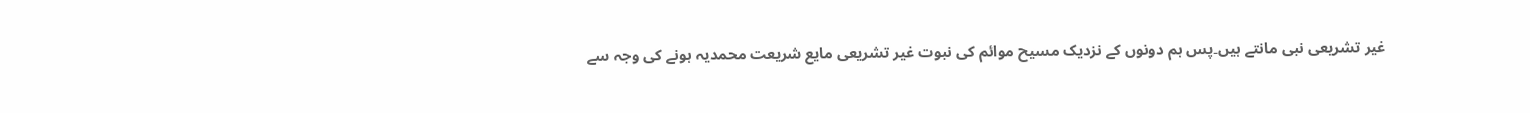غیر تشریعی نبی مانتے ہیں۔پس ہم دونوں کے نزدیک مسیح موائم کی نبوت غیر تشریعی مایع شریعت محمدیہ ہونے کی وجہ سے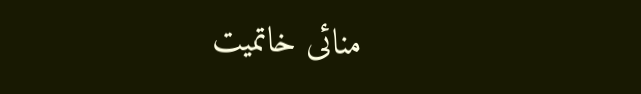منائی خاتمیت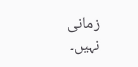زمانی نہیں۔